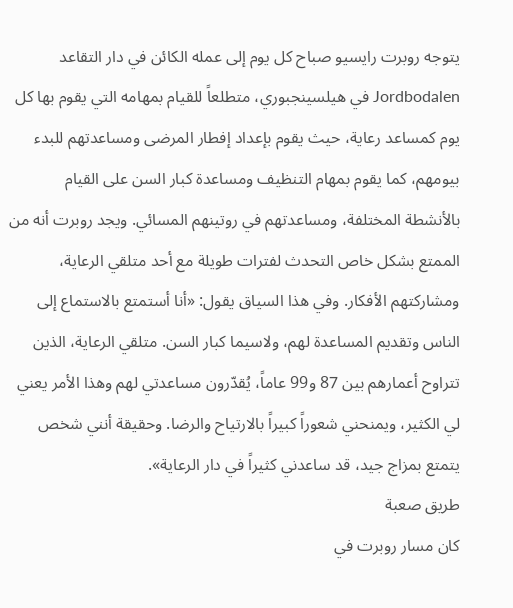يتوجه روبرت رايسيو صباح كل يوم إلى عمله الكائن في دار التقاعد Jordbodalen في هيلسينجبوري، متطلعاً للقيام بمهامه التي يقوم بها كل يوم كمساعد رعاية، حيث يقوم بإعداد إفطار المرضى ومساعدتهم للبدء بيومهم، كما يقوم بمهام التنظيف ومساعدة كبار السن على القيام بالأنشطة المختلفة، ومساعدتهم في روتينهم المسائي. ويجد روبرت أنه من الممتع بشكل خاص التحدث لفترات طويلة مع أحد متلقي الرعاية، ومشاركتهم الأفكار. وفي هذا السياق يقول: «أنا أستمتع بالاستماع إلى الناس وتقديم المساعدة لهم، ولاسيما كبار السن. متلقي الرعاية، الذين تتراوح أعمارهم بين 87 و99 عاماً، يُقدّرون مساعدتي لهم وهذا الأمر يعني لي الكثير، ويمنحني شعوراً كبيراً بالارتياح والرضا. وحقيقة أنني شخص يتمتع بمزاج جيد، قد ساعدني كثيراً في دار الرعاية».
طريق صعبة
كان مسار روبرت في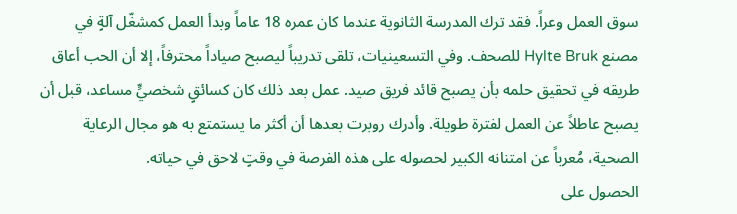سوق العمل وعراً. فقد ترك المدرسة الثانوية عندما كان عمره 18 عاماً وبدأ العمل كمشغّل آلةٍ في مصنع Hylte Bruk للصحف. وفي التسعينيات، تلقى تدريباً ليصبح صياداً محترفاً، إلا أن الحب أعاق طريقه في تحقيق حلمه بأن يصبح قائد فريق صيد. عمل بعد ذلك كان كسائقٍ شخصيٍّ مساعد، قبل أن يصبح عاطلاً عن العمل لفترة طويلة. وأدرك روبرت بعدها أن أكثر ما يستمتع به هو مجال الرعاية الصحية، مُعرباً عن امتنانه الكبير لحصوله على هذه الفرصة في وقتٍ لاحق في حياته.
الحصول على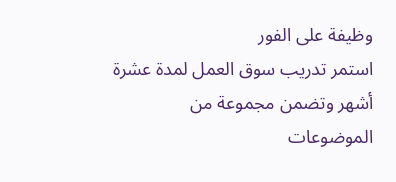وظيفة على الفور
استمر تدريب سوق العمل لمدة عشرة أشهر وتضمن مجموعة من الموضوعات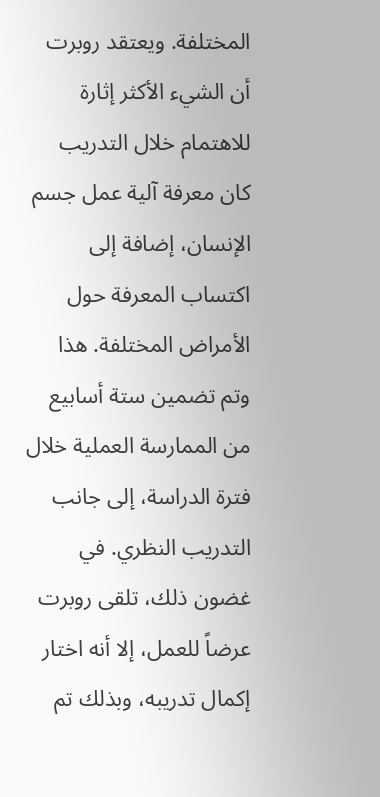المختلفة. ويعتقد روبرت أن الشيء الأكثر إثارة للاهتمام خلال التدريب كان معرفة آلية عمل جسم الإنسان، إضافة إلى اكتساب المعرفة حول الأمراض المختلفة. هذا وتم تضمين ستة أسابيع من الممارسة العملية خلال فترة الدراسة، إلى جانب التدريب النظري. في غضون ذلك، تلقى روبرت عرضاً للعمل، إلا أنه اختار إكمال تدريبه، وبذلك تم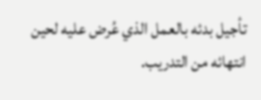تأجيل بدئه بالعمل الذي عُرض عليه لحين انتهائه من التدريب.